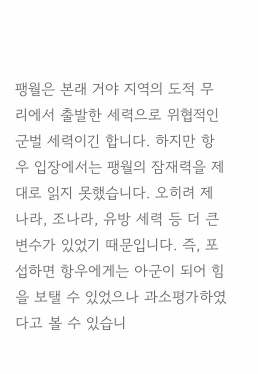팽월은 본래 거야 지역의 도적 무리에서 출발한 세력으로 위협적인 군벌 세력이긴 합니다. 하지만 항우 입장에서는 팽월의 잠재력을 제대로 읽지 못했습니다. 오히려 제나라, 조나라, 유방 세력 등 더 큰 변수가 있었기 때문입니다. 즉, 포섭하면 항우에게는 아군이 되어 힘을 보탤 수 있었으나 과소평가하였다고 볼 수 있습니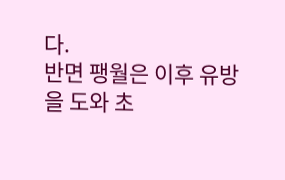다.
반면 팽월은 이후 유방을 도와 초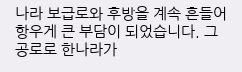나라 보급로와 후방을 계속 흔들어 항우게 큰 부담이 되었습니다. 그 공로로 한나라가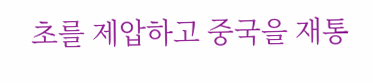초를 제압하고 중국을 재통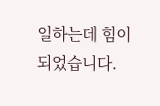일하는데 힘이 되었습니다.